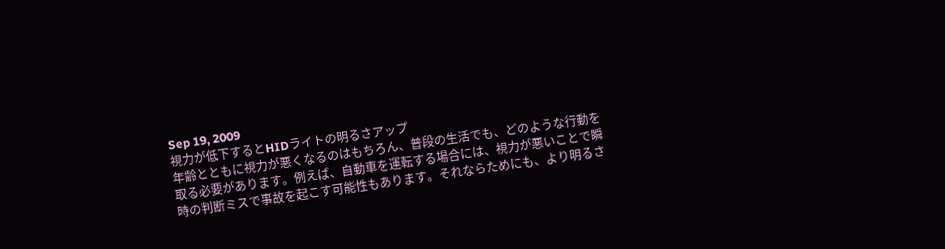Sep 19, 2009
視力が低下するとHIDライトの明るさアップ
年齢とともに視力が悪くなるのはもちろん、普段の生活でも、どのような行動を取る必要があります。例えば、自動車を運転する場合には、視力が悪いことで瞬時の判断ミスで事故を起こす可能性もあります。それならためにも、より明るさ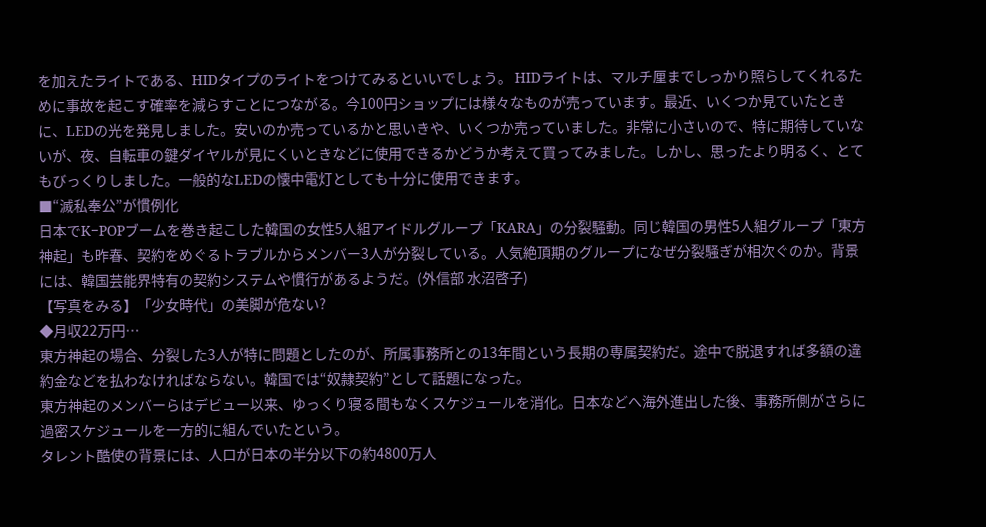を加えたライトである、HIDタイプのライトをつけてみるといいでしょう。 HIDライトは、マルチ厘までしっかり照らしてくれるために事故を起こす確率を減らすことにつながる。今100円ショップには様々なものが売っています。最近、いくつか見ていたときに、LEDの光を発見しました。安いのか売っているかと思いきや、いくつか売っていました。非常に小さいので、特に期待していないが、夜、自転車の鍵ダイヤルが見にくいときなどに使用できるかどうか考えて買ってみました。しかし、思ったより明るく、とてもびっくりしました。一般的なLEDの懐中電灯としても十分に使用できます。
■“滅私奉公”が慣例化
日本でK−POPブームを巻き起こした韓国の女性5人組アイドルグループ「KARA」の分裂騒動。同じ韓国の男性5人組グループ「東方神起」も昨春、契約をめぐるトラブルからメンバー3人が分裂している。人気絶頂期のグループになぜ分裂騒ぎが相次ぐのか。背景には、韓国芸能界特有の契約システムや慣行があるようだ。(外信部 水沼啓子)
【写真をみる】「少女時代」の美脚が危ない?
◆月収22万円…
東方神起の場合、分裂した3人が特に問題としたのが、所属事務所との13年間という長期の専属契約だ。途中で脱退すれば多額の違約金などを払わなければならない。韓国では“奴隷契約”として話題になった。
東方神起のメンバーらはデビュー以来、ゆっくり寝る間もなくスケジュールを消化。日本などへ海外進出した後、事務所側がさらに過密スケジュールを一方的に組んでいたという。
タレント酷使の背景には、人口が日本の半分以下の約4800万人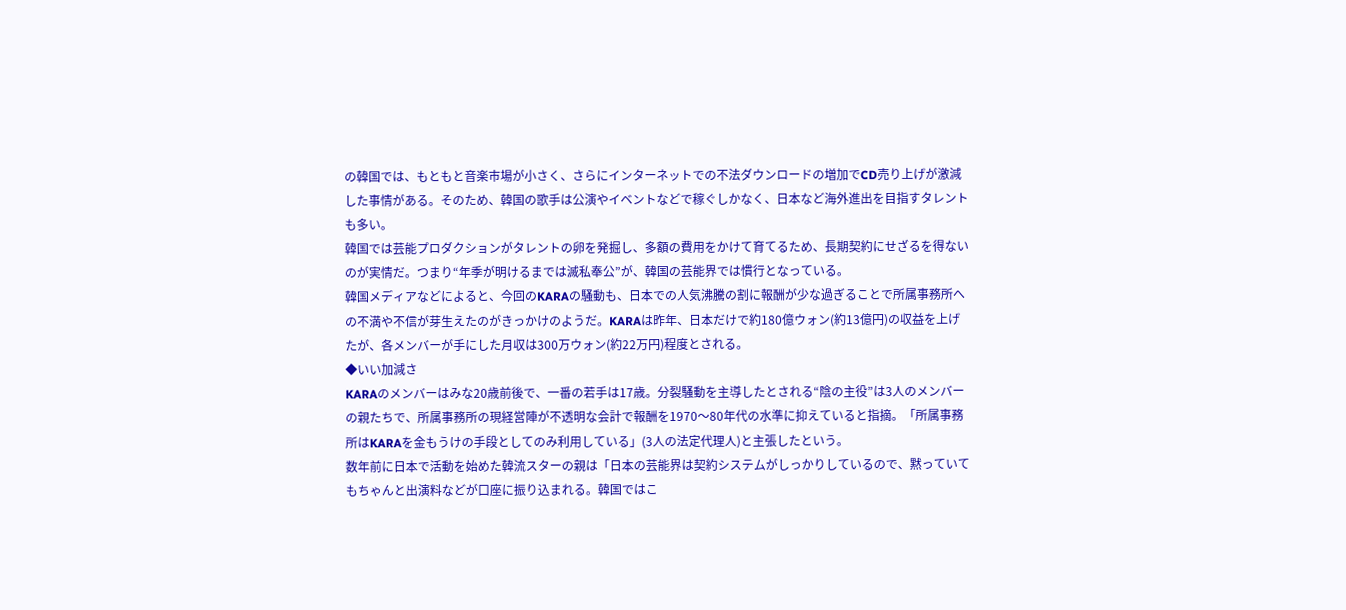の韓国では、もともと音楽市場が小さく、さらにインターネットでの不法ダウンロードの増加でCD売り上げが激減した事情がある。そのため、韓国の歌手は公演やイベントなどで稼ぐしかなく、日本など海外進出を目指すタレントも多い。
韓国では芸能プロダクションがタレントの卵を発掘し、多額の費用をかけて育てるため、長期契約にせざるを得ないのが実情だ。つまり“年季が明けるまでは滅私奉公”が、韓国の芸能界では慣行となっている。
韓国メディアなどによると、今回のKARAの騒動も、日本での人気沸騰の割に報酬が少な過ぎることで所属事務所への不満や不信が芽生えたのがきっかけのようだ。KARAは昨年、日本だけで約180億ウォン(約13億円)の収益を上げたが、各メンバーが手にした月収は300万ウォン(約22万円)程度とされる。
◆いい加減さ
KARAのメンバーはみな20歳前後で、一番の若手は17歳。分裂騒動を主導したとされる“陰の主役”は3人のメンバーの親たちで、所属事務所の現経営陣が不透明な会計で報酬を1970〜80年代の水準に抑えていると指摘。「所属事務所はKARAを金もうけの手段としてのみ利用している」(3人の法定代理人)と主張したという。
数年前に日本で活動を始めた韓流スターの親は「日本の芸能界は契約システムがしっかりしているので、黙っていてもちゃんと出演料などが口座に振り込まれる。韓国ではこ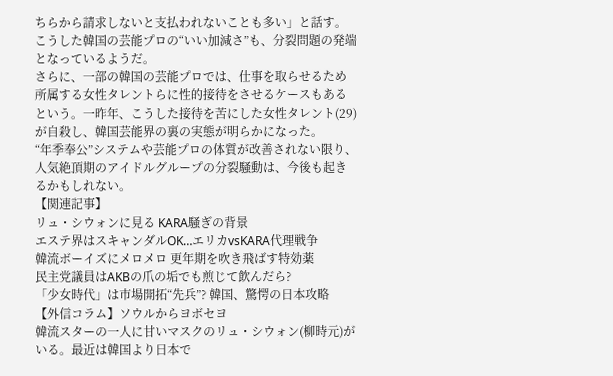ちらから請求しないと支払われないことも多い」と話す。こうした韓国の芸能プロの“いい加減さ”も、分裂問題の発端となっているようだ。
さらに、一部の韓国の芸能プロでは、仕事を取らせるため所属する女性タレントらに性的接待をさせるケースもあるという。一昨年、こうした接待を苦にした女性タレント(29)が自殺し、韓国芸能界の裏の実態が明らかになった。
“年季奉公”システムや芸能プロの体質が改善されない限り、人気絶頂期のアイドルグループの分裂騒動は、今後も起きるかもしれない。
【関連記事】
リュ・シウォンに見る KARA騒ぎの背景
エステ界はスキャンダルOK…エリカvsKARA代理戦争
韓流ボーイズにメロメロ 更年期を吹き飛ばす特効薬
民主党議員はAKBの爪の垢でも煎じて飲んだら?
「少女時代」は市場開拓“先兵”? 韓国、驚愕の日本攻略
【外信コラム】ソウルからヨボセヨ
韓流スターの一人に甘いマスクのリュ・シウォン(柳時元)がいる。最近は韓国より日本で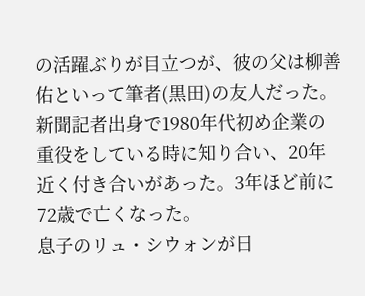の活躍ぶりが目立つが、彼の父は柳善佑といって筆者(黒田)の友人だった。新聞記者出身で1980年代初め企業の重役をしている時に知り合い、20年近く付き合いがあった。3年ほど前に72歳で亡くなった。
息子のリュ・シウォンが日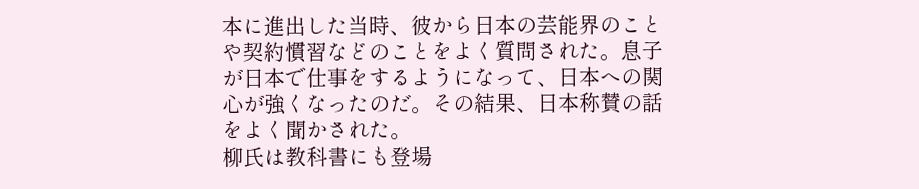本に進出した当時、彼から日本の芸能界のことや契約慣習などのことをよく質問された。息子が日本で仕事をするようになって、日本への関心が強くなったのだ。その結果、日本称賛の話をよく聞かされた。
柳氏は教科書にも登場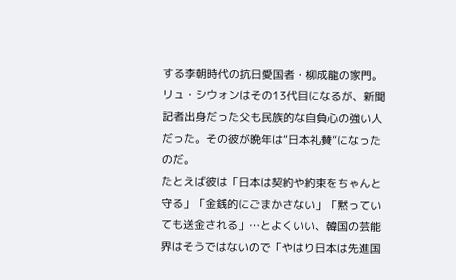する李朝時代の抗日愛国者・柳成龍の家門。リュ・シウォンはその13代目になるが、新聞記者出身だった父も民族的な自負心の強い人だった。その彼が晩年は“日本礼賛”になったのだ。
たとえば彼は「日本は契約や約束をちゃんと守る」「金銭的にごまかさない」「黙っていても送金される」…とよくいい、韓国の芸能界はそうではないので「やはり日本は先進国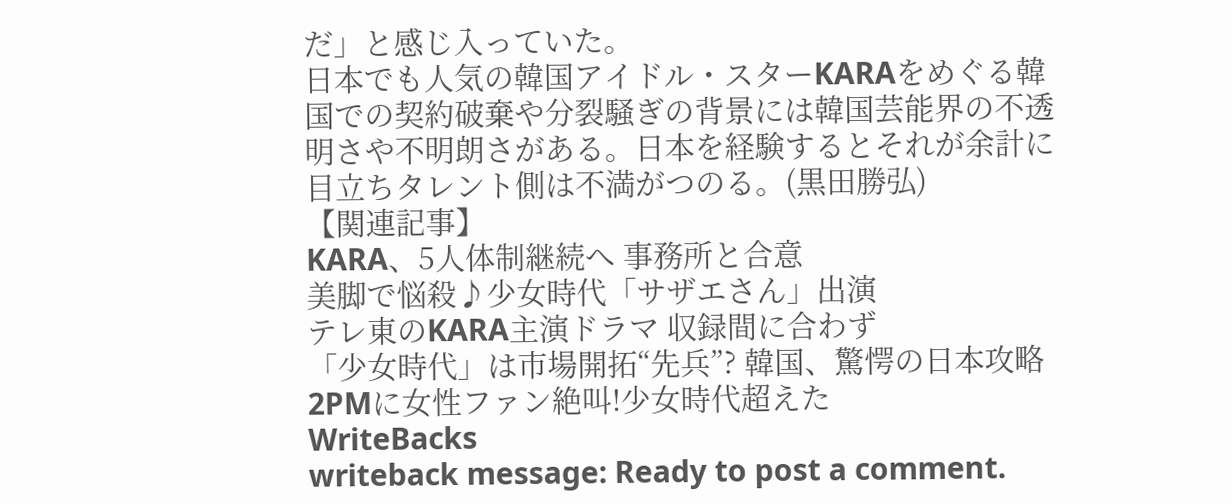だ」と感じ入っていた。
日本でも人気の韓国アイドル・スターKARAをめぐる韓国での契約破棄や分裂騒ぎの背景には韓国芸能界の不透明さや不明朗さがある。日本を経験するとそれが余計に目立ちタレント側は不満がつのる。(黒田勝弘)
【関連記事】
KARA、5人体制継続へ 事務所と合意
美脚で悩殺♪少女時代「サザエさん」出演
テレ東のKARA主演ドラマ 収録間に合わず
「少女時代」は市場開拓“先兵”? 韓国、驚愕の日本攻略
2PMに女性ファン絶叫!少女時代超えた
WriteBacks
writeback message: Ready to post a comment.